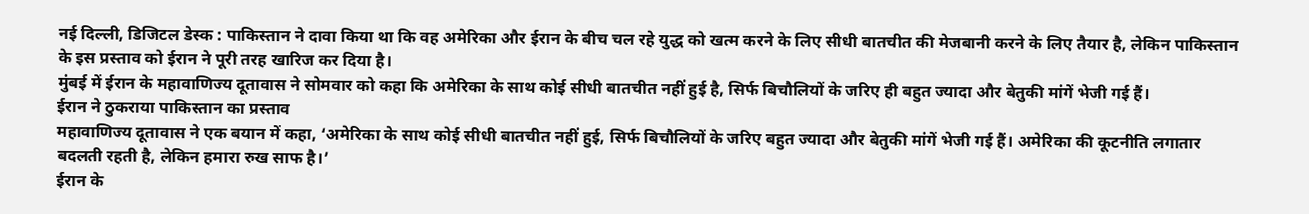नई दिल्ली, डिजिटल डेस्क : पाकिस्तान ने दावा किया था कि वह अमेरिका और ईरान के बीच चल रहे युद्ध को खत्म करने के लिए सीधी बातचीत की मेजबानी करने के लिए तैयार है, लेकिन पाकिस्तान के इस प्रस्ताव को ईरान ने पूरी तरह खारिज कर दिया है।
मुंबई में ईरान के महावाणिज्य दूतावास ने सोमवार को कहा कि अमेरिका के साथ कोई सीधी बातचीत नहीं हुई है, सिर्फ बिचौलियों के जरिए ही बहुत ज्यादा और बेतुकी मांगें भेजी गई हैं।
ईरान ने ठुकराया पाकिस्तान का प्रस्ताव
महावाणिज्य दूतावास ने एक बयान में कहा, ‘अमेरिका के साथ कोई सीधी बातचीत नहीं हुई, सिर्फ बिचौलियों के जरिए बहुत ज्यादा और बेतुकी मांगें भेजी गई हैं। अमेरिका की कूटनीति लगातार बदलती रहती है, लेकिन हमारा रुख साफ है।’
ईरान के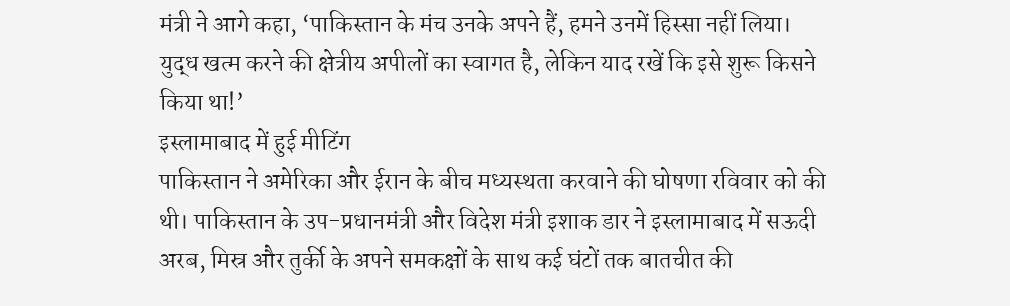मंत्री ने आगे कहा, ‘पाकिस्तान के मंच उनके अपने हैं, हमने उनमें हिस्सा नहीं लिया। युद्ध खत्म करने की क्षेत्रीय अपीलों का स्वागत है, लेकिन याद रखें कि इसे शुरू किसने किया था!’
इस्लामाबाद में हुई मीटिंग
पाकिस्तान ने अमेरिका और ईरान के बीच मध्यस्थता करवाने की घोषणा रविवार को की थी। पाकिस्तान के उप-प्रधानमंत्री और विदेश मंत्री इशाक डार ने इस्लामाबाद में सऊदी अरब, मिस्र और तुर्की के अपने समकक्षों के साथ कई घंटों तक बातचीत की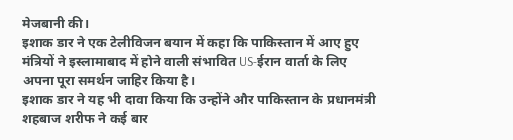मेजबानी की।
इशाक डार ने एक टेलीविजन बयान में कहा कि पाकिस्तान में आए हुए मंत्रियों ने इस्लामाबाद में होने वाली संभावित US-ईरान वार्ता के लिए अपना पूरा समर्थन जाहिर किया है।
इशाक डार ने यह भी दावा किया कि उन्होंने और पाकिस्तान के प्रधानमंत्री शहबाज शरीफ ने कई बार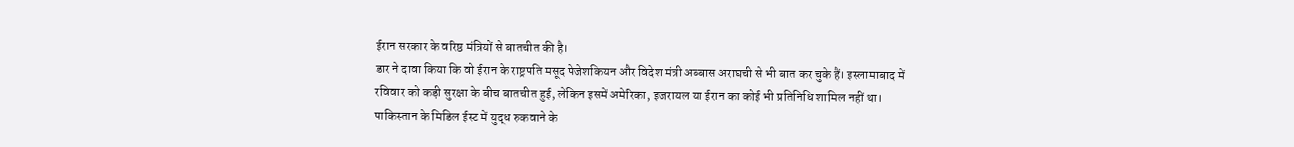ईरान सरकार के वरिष्ठ मंत्रियों से बातचीत की है।
डार ने दावा किया कि वो ईरान के राष्ट्रपति मसूद पेजेशकियन और विदेश मंत्री अब्बास अराघची से भी बात कर चुके हैं। इस्लामाबाद में रविवार को कड़ी सुरक्षा के बीच बातचीत हुई, लेकिन इसमें अमेरिका, इजरायल या ईरान का कोई भी प्रतिनिधि शामिल नहीं था।
पाकिस्तान के मिडिल ईस्ट में युद्ध रुकवाने के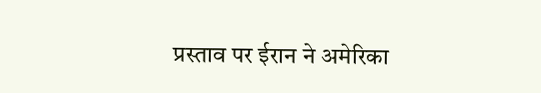प्रस्ताव पर ईरान ने अमेरिका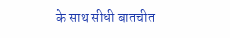के साथ सीधी बातचीत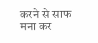करने से साफ मना कर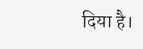दिया है।